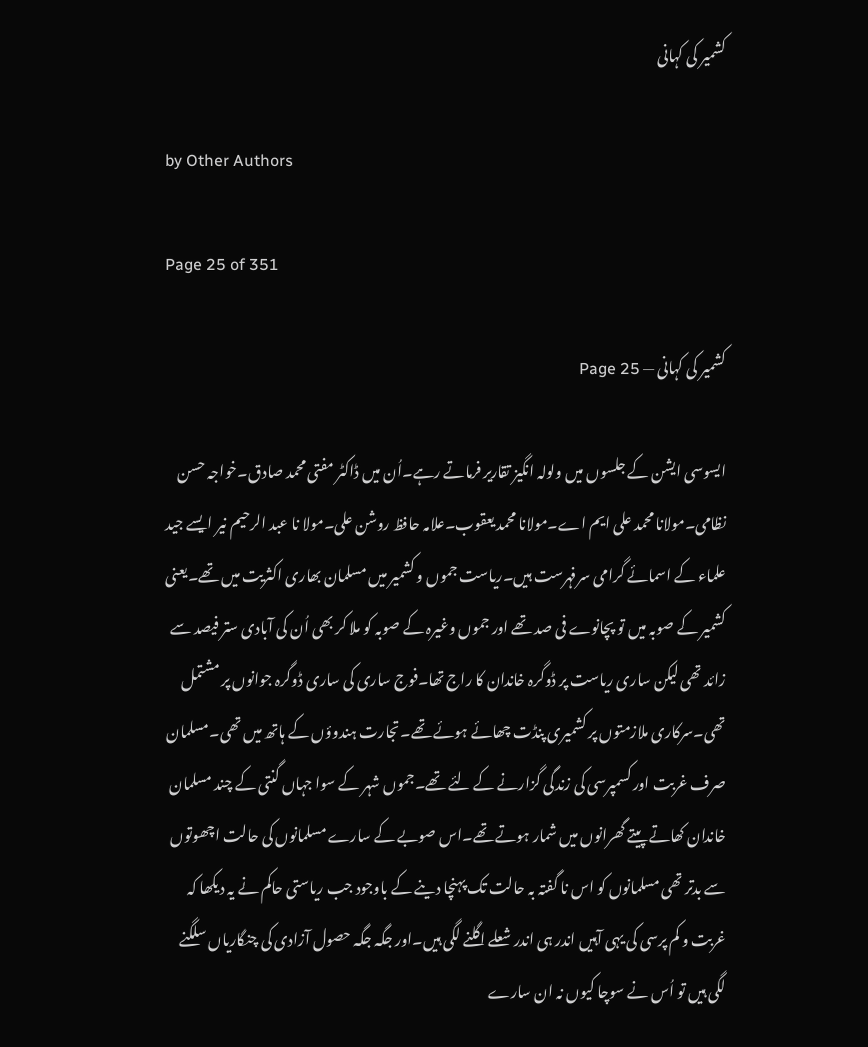کشمیر کی کہانی

by Other Authors

Page 25 of 351

کشمیر کی کہانی — Page 25

ایسوسی ایشن کے جلسوں میں ولولہ انگیز تقاریر فرماتے رہے۔اُن میں ڈاکٹر مفتی محمد صادق۔خواجہ حسن نظامی۔مولانا محمد علی ایم اے۔مولانا محمد یعقوب۔علامہ حافظ روشن علی۔مولا نا عبد الرحیم نیر ایسے جید علماء کے اسمائے گرامی سرفہرست ہیں۔ریاست جموں و کشمیر میں مسلمان بھاری اکثریت میں تھے۔یعنی کشمیر کے صوبہ میں تو پچانوے فی صد تھے اور جموں وغیرہ کے صوبہ کو ملا کر بھی اُن کی آبادی ستر فیصد سے زائد تھی لیکن ساری ریاست پر ڈوگرہ خاندان کا راج تھا۔فوج ساری کی ساری ڈوگرہ جوانوں پر مشتمل تھی۔سرکاری ملازمتوں پر کشمیری پنڈت چھائے ہوئے تھے۔تجارت ہندوؤں کے ہاتھ میں تھی۔مسلمان صرف غربت اور کسمپرسی کی زندگی گزارنے کے لئے تھے۔جموں شہر کے سوا جہاں گنتی کے چند مسلمان خاندان کھاتے پیتے گھرانوں میں شمار ہوتے تھے۔اس صوبے کے سارے مسلمانوں کی حالت اچھوتوں سے بدتر تھی مسلمانوں کو اس نا گفتہ بہ حالت تک پہنچا دینے کے باوجود جب ریاستی حاکم نے یہ دیکھا کہ غربت و کم پرسی کی یہی آہیں اندر ہی اندر شعلے اگلنے لگی ہیں۔اور جگہ جگہ حصول آزادی کی چنگاریاں سلگنے لگی ہیں تو اُس نے سوچا کیوں نہ ان سارے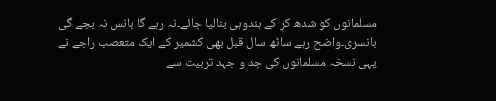مسلمانوں کو شدھ کر کے ہندوہی بنالیا جائے۔نہ رہے گا بانس نہ بجے گی بانسری۔واضح رہے ساٹھ سال قبل بھی کشمیر کے ایک متعصب راجے نے یہی نسخہ مسلمانوں کی جد و جہد تربیت سے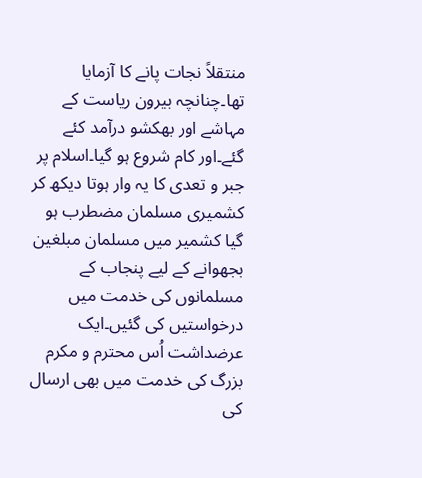منتقلاً نجات پانے کا آزمایا تھا۔چنانچہ بیرون ریاست کے مہاشے اور بھکشو درآمد کئے گئے۔اور کام شروع ہو گیا۔اسلام پر جبر و تعدی کا یہ وار ہوتا دیکھ کر کشمیری مسلمان مضطرب ہو گیا کشمیر میں مسلمان مبلغین بجھوانے کے لیے پنجاب کے مسلمانوں کی خدمت میں درخواستیں کی گئیں۔ایک عرضداشت اُس محترم و مکرم بزرگ کی خدمت میں بھی ارسال کی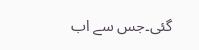گئی۔جس سے اب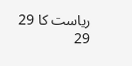ریاست کا 29 29